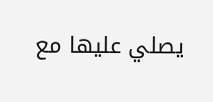يصلي عليها مع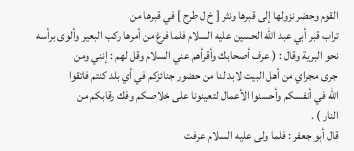القوم وحضر نزولها إلى قبرها ونثر [ خ ل طرح ] في قبرها من
تراب قبر أبي عبد الله الحسين عليه السلام فلما فرغ من أمرها ركب البعير وألوى برأسه
نحو البرية وقال : ( عرف أصحابك وأقرأهم عني السلام وقل لهم : إنني ومن
جرى مجراي من أهل البيت لابد لنا من حضور جنائزكم في أي بلد كنتم فاتقوا
الله في أنفسكم وأحسنوا الأعمال لتعينونا على خلاصكم وفك رقابكم من
النار ) .
قال أبو جعفر : فلما ولى عليه السلام عرفت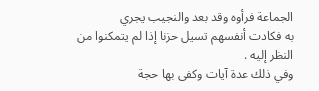الجماعة فرأوه وقد بعد والنجيب يجري
به فكادت أنفسهم تسيل حزنا إذا لم يتمكنوا من النظر إليه .
وفي ذلك عدة آيات وكفى بها حجة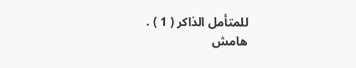للمتأمل الذاكر ( 1 ) .
هامش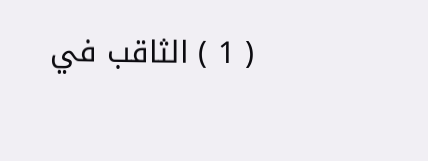( 1 ) الثاقب في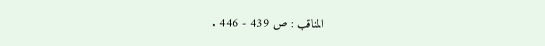المناقب : ص 439 - 446 .